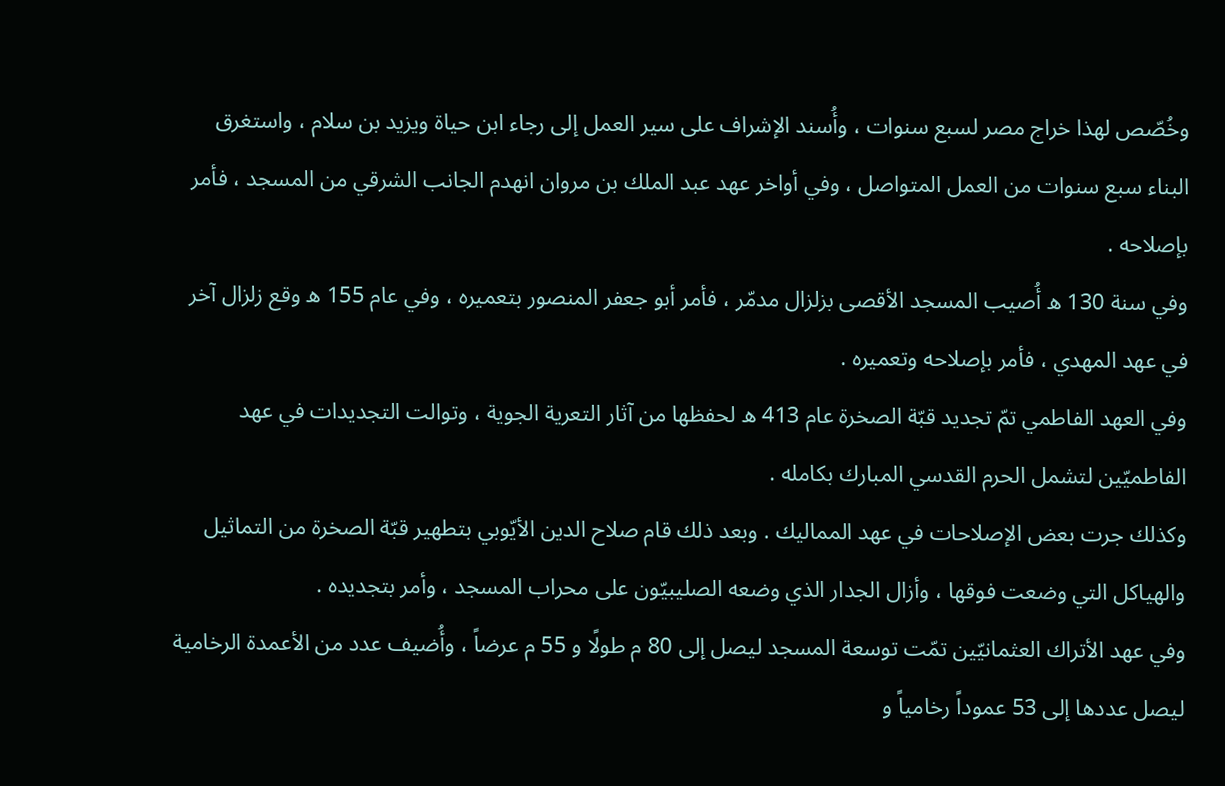وخُصّص لهذا خراج مصر لسبع سنوات ، وأُسند الإشراف على سير العمل إلى رجاء ابن حياة ويزيد بن سلام ، واستغرق البناء سبع سنوات من العمل المتواصل ، وفي أواخر عهد عبد الملك بن مروان انهدم الجانب الشرقي من المسجد ، فأمر بإصلاحه .
وفي سنة 130 ه أُصيب المسجد الأقصى بزلزال مدمّر ، فأمر أبو جعفر المنصور بتعميره ، وفي عام 155 ه وقع زلزال آخر في عهد المهدي ، فأمر بإصلاحه وتعميره .
وفي العهد الفاطمي تمّ تجديد قبّة الصخرة عام 413 ه لحفظها من آثار التعرية الجوية ، وتوالت التجديدات في عهد الفاطميّين لتشمل الحرم القدسي المبارك بكامله .
وكذلك جرت بعض الإصلاحات في عهد المماليك . وبعد ذلك قام صلاح الدين الأيّوبي بتطهير قبّة الصخرة من التماثيل والهياكل التي وضعت فوقها ، وأزال الجدار الذي وضعه الصليبيّون على محراب المسجد ، وأمر بتجديده .
وفي عهد الأتراك العثمانيّين تمّت توسعة المسجد ليصل إلى 80 م طولًا و 55 م عرضاً ، وأُضيف عدد من الأعمدة الرخامية ليصل عددها إلى 53 عموداً رخامياً و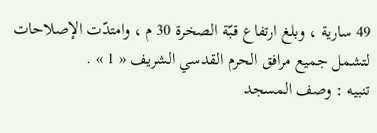49 سارية ، وبلغ ارتفاع قبّة الصخرة 30 م ، وامتدّت الإصلاحات لتشمل جميع مرافق الحرم القدسي الشريف « 1 » .
تنبيه : وصف المسجد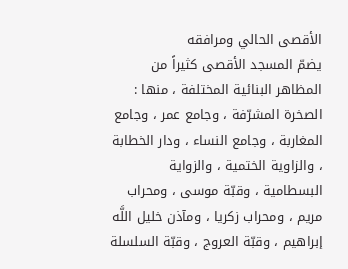الأقصى الحالي ومرافقه
يضمّ المسجد الأقصى كثيراً من المظاهر البنائية المختلفة ، منها : الصخرة المشرّفة ، وجامع عمر ، وجامع المغاربة ، وجامع النساء ، ودار الخطابة ، والزاوية الختمية ، والزواية البسطامية ، وقبّة موسى ، ومحراب مريم ، ومحراب زكريا ، ومآذن خليل اللَّه إبراهيم ، وقبّة العروج ، وقبّة السلسلة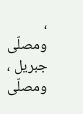، ومصلّى جبريل ، ومصلّى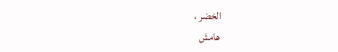الخضر ،
هامش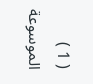( 1 ) الموسوعة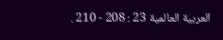العربية العالمية 23 : 208 - 210 .